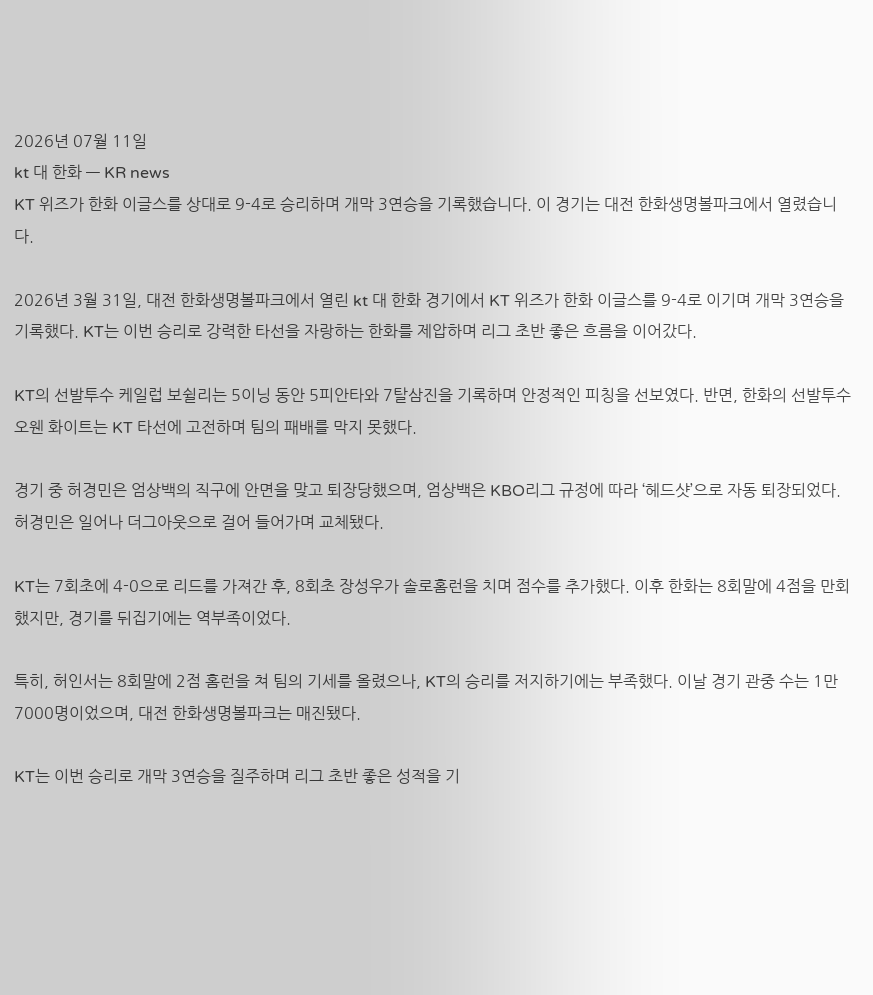2026년 07월 11일
kt 대 한화 — KR news
KT 위즈가 한화 이글스를 상대로 9-4로 승리하며 개막 3연승을 기록했습니다. 이 경기는 대전 한화생명볼파크에서 열렸습니다.

2026년 3월 31일, 대전 한화생명볼파크에서 열린 kt 대 한화 경기에서 KT 위즈가 한화 이글스를 9-4로 이기며 개막 3연승을 기록했다. KT는 이번 승리로 강력한 타선을 자랑하는 한화를 제압하며 리그 초반 좋은 흐름을 이어갔다.

KT의 선발투수 케일럽 보쉴리는 5이닝 동안 5피안타와 7탈삼진을 기록하며 안정적인 피칭을 선보였다. 반면, 한화의 선발투수 오웬 화이트는 KT 타선에 고전하며 팀의 패배를 막지 못했다.

경기 중 허경민은 엄상백의 직구에 안면을 맞고 퇴장당했으며, 엄상백은 KBO리그 규정에 따라 ‘헤드샷’으로 자동 퇴장되었다. 허경민은 일어나 더그아웃으로 걸어 들어가며 교체됐다.

KT는 7회초에 4-0으로 리드를 가져간 후, 8회초 장성우가 솔로홈런을 치며 점수를 추가했다. 이후 한화는 8회말에 4점을 만회했지만, 경기를 뒤집기에는 역부족이었다.

특히, 허인서는 8회말에 2점 홈런을 쳐 팀의 기세를 올렸으나, KT의 승리를 저지하기에는 부족했다. 이날 경기 관중 수는 1만 7000명이었으며, 대전 한화생명볼파크는 매진됐다.

KT는 이번 승리로 개막 3연승을 질주하며 리그 초반 좋은 성적을 기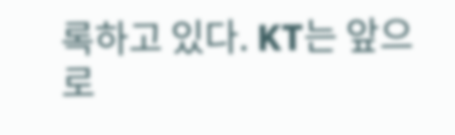록하고 있다. KT는 앞으로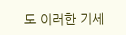도 이러한 기세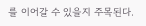를 이어갈 수 있을지 주목된다.